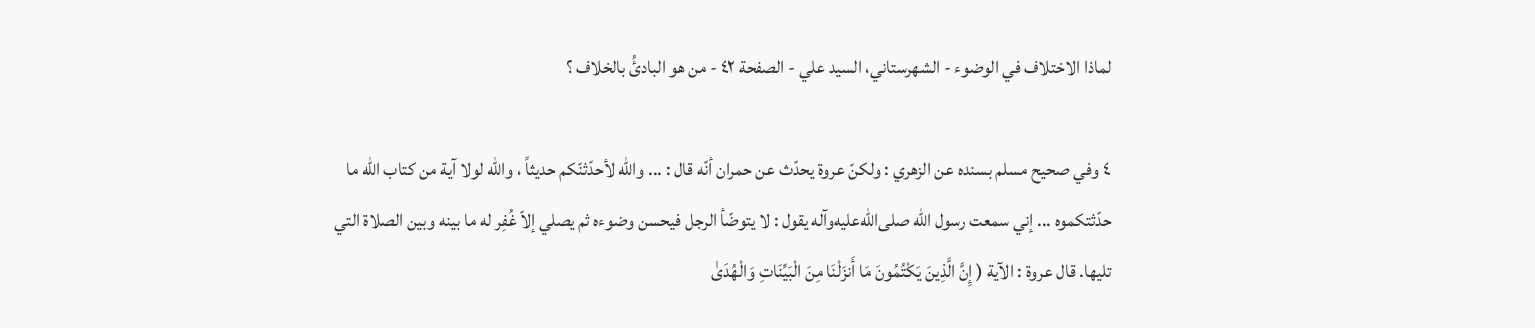لماذا الاختلاف في الوضوء - الشهرستاني، السيد علي - الصفحة ٤٢ - من هو البادئُ بالخلاف ؟

٤ وفي صحيح مسلم بسنده عن الزهري : ولكنّ عروة يحدّث عن حمران أنّه قال : ... والله لأحدّثنّكم حديثاً ، واللّه لولا آية من كتاب الله ما حدّثتكموه ... إني سمعت رسول الله صلى‌الله‌عليه‌وآله يقول : لا يتوضّأ الرجل فيحسن وضوءه ثم يصلي إلاّ غُفِر له ما بينه وبين الصلاة التي تليها. قال عروة : الآية ( إِنَّ الَّذِينَ يَكْتُمُونَ مَا أَنزَلْنَا مِنَ الْبَيِّنَاتِ وَالْهُدَىٰ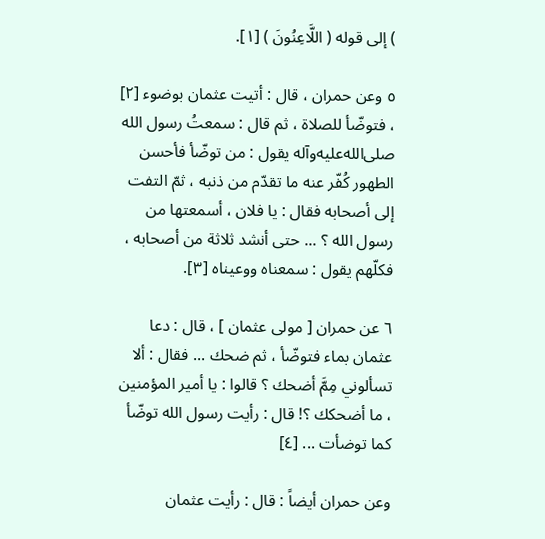) إلى قوله ( اللَّاعِنُونَ ) [١].

٥ وعن حمران ، قال : أتيت عثمان بوضوء [٢] ، فتوضّأ للصلاة ، ثم قال : سمعتُ رسول الله صلى‌الله‌عليه‌وآله يقول : من توضّأ فأحسن الطهور كُفّر عنه ما تقدّم من ذنبه ، ثمّ التفت إلى أصحابه فقال : يا فلان ، أسمعتها من رسول الله ؟ ... حتى أنشد ثلاثة من أصحابه ، فكلّهم يقول : سمعناه ووعيناه [٣].

٦ عن حمران [ مولى عثمان ] ، قال : دعا عثمان بماء فتوضّأ ، ثم ضحك ... فقال : ألا تسألوني مِمَّ أضحك ؟ قالوا : يا أمير المؤمنين ، ما أضحكك ؟! قال : رأيت رسول الله توضّأ كما توضأت ... [٤]

وعن حمران أيضاً : قال : رأيت عثمان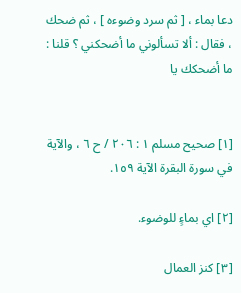دعا بماء ، [ ثم سرد وضوءه ] ، ثم ضحك ، فقال : ألا تسألوني ما أضحكني ؟ قلنا : ما أضحكك يا


[١] صحيح مسلم ١ : ٢٠٦ / ح ٦ ، والآية في سورة البقرة الآية ١٥٩.

[٢] اي بماءٍ للوضوء.

[٣] كنز العمال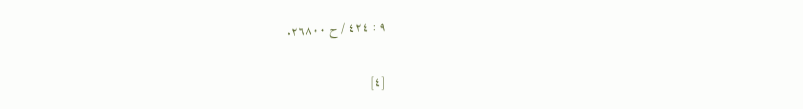٩ : ٤٢٤ / ح ٢٦٨٠٠.

[٤]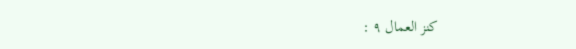كنز العمال ٩ :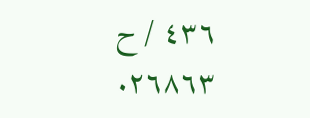٤٣٦ / ح ٢٦٨٦٣.